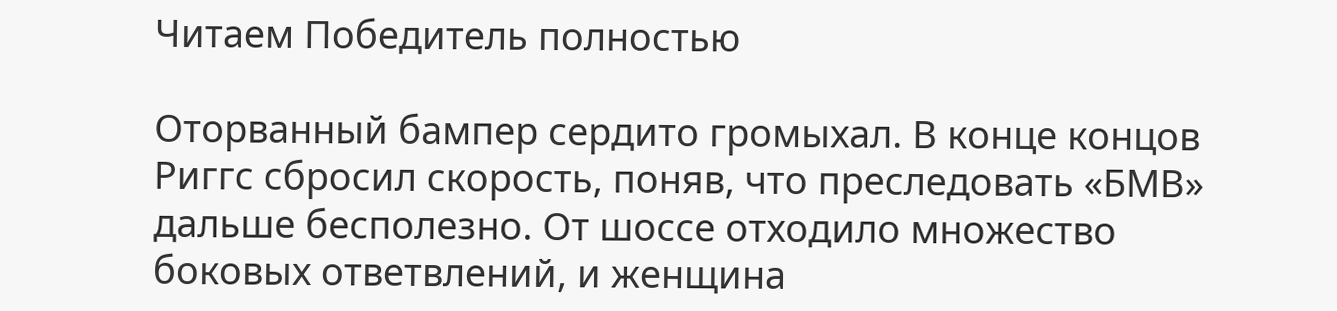Читаем Победитель полностью

Оторванный бампер сердито громыхал. В конце концов Риггс сбросил скорость, поняв, что преследовать «БМВ» дальше бесполезно. От шоссе отходило множество боковых ответвлений, и женщина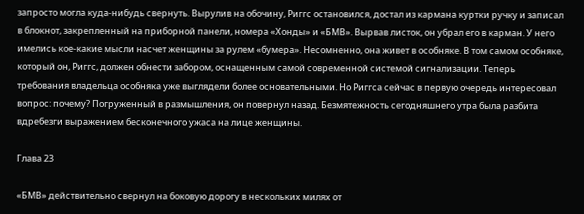запросто могла куда-нибудь свернуть. Вырулив на обочину, Риггс остановился, достал из кармана куртки ручку и записал в блокнот, закрепленный на приборной панели, номера «Хонды» и «БМВ». Вырвав листок, он убрал его в карман. У него имелись кое-какие мысли насчет женщины за рулем «бумера». Несомненно, она живет в особняке. В том самом особняке, который он, Риггс, должен обнести забором, оснащенным самой современной системой сигнализации. Теперь требования владельца особняка уже выглядели более основательными. Но Риггса сейчас в первую очередь интересовал вопрос: почему? Погруженный в размышления, он повернул назад. Безмятежность сегодняшнего утра была разбита вдребезги выражением бесконечного ужаса на лице женщины.

Глава 23

«БМВ» действительно свернул на боковую дорогу в нескольких милях от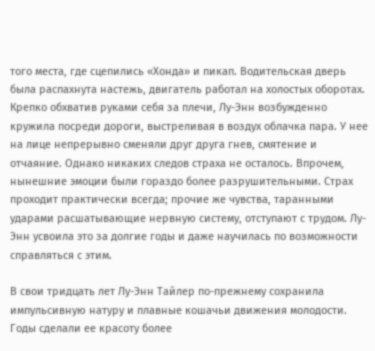того места, где сцепились «Хонда» и пикап. Водительская дверь была распахнута настежь, двигатель работал на холостых оборотах. Крепко обхватив руками себя за плечи, Лу-Энн возбужденно кружила посреди дороги, выстреливая в воздух облачка пара. У нее на лице непрерывно сменяли друг друга гнев, смятение и отчаяние. Однако никаких следов страха не осталось. Впрочем, нынешние эмоции были гораздо более разрушительными. Страх проходит практически всегда; прочие же чувства, таранными ударами расшатывающие нервную систему, отступают с трудом. Лу-Энн усвоила это за долгие годы и даже научилась по возможности справляться с этим.

В свои тридцать лет Лу-Энн Тайлер по-прежнему сохранила импульсивную натуру и плавные кошачьи движения молодости. Годы сделали ее красоту более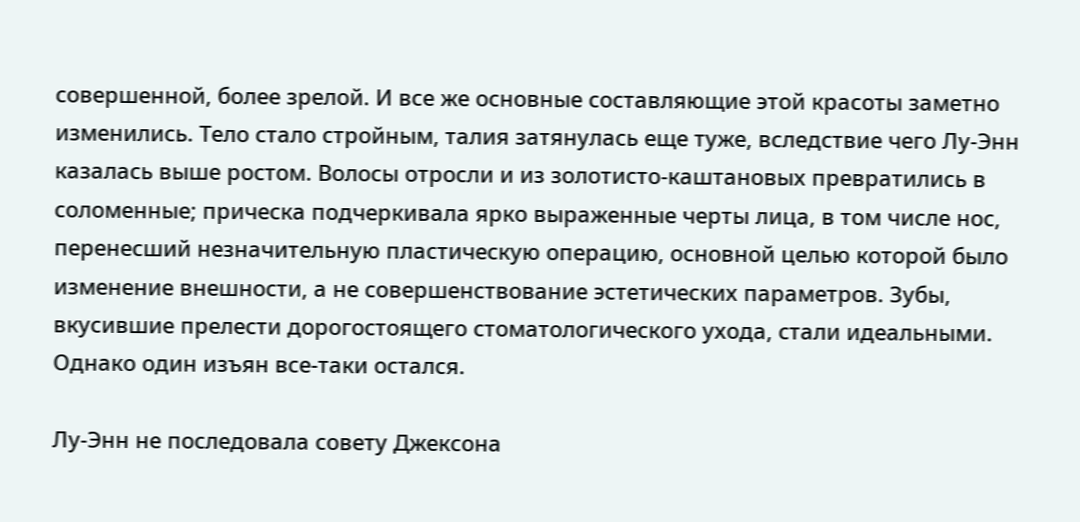совершенной, более зрелой. И все же основные составляющие этой красоты заметно изменились. Тело стало стройным, талия затянулась еще туже, вследствие чего Лу-Энн казалась выше ростом. Волосы отросли и из золотисто-каштановых превратились в соломенные; прическа подчеркивала ярко выраженные черты лица, в том числе нос, перенесший незначительную пластическую операцию, основной целью которой было изменение внешности, а не совершенствование эстетических параметров. Зубы, вкусившие прелести дорогостоящего стоматологического ухода, стали идеальными. Однако один изъян все-таки остался.

Лу-Энн не последовала совету Джексона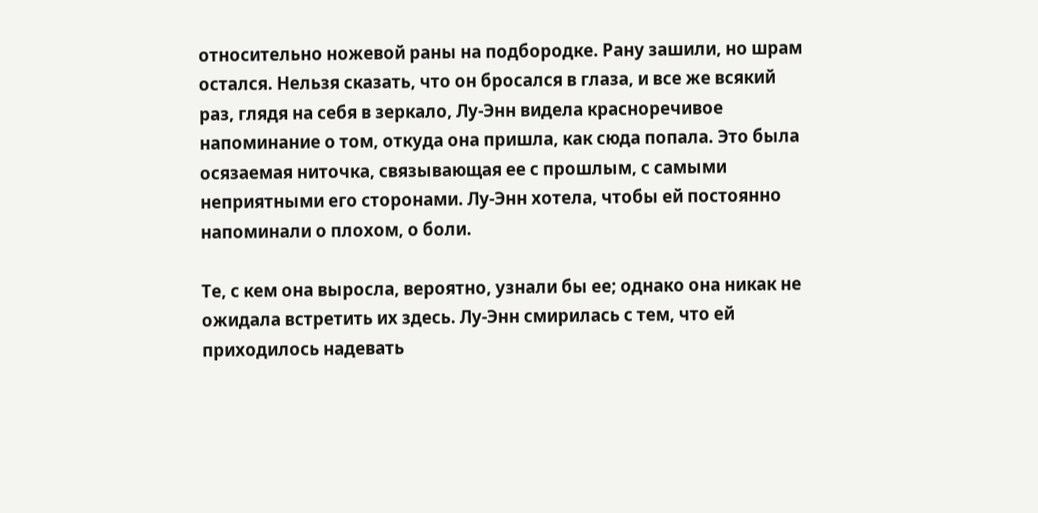относительно ножевой раны на подбородке. Рану зашили, но шрам остался. Нельзя сказать, что он бросался в глаза, и все же всякий раз, глядя на себя в зеркало, Лу-Энн видела красноречивое напоминание о том, откуда она пришла, как сюда попала. Это была осязаемая ниточка, связывающая ее с прошлым, с самыми неприятными его сторонами. Лу-Энн хотела, чтобы ей постоянно напоминали о плохом, о боли.

Те, с кем она выросла, вероятно, узнали бы ее; однако она никак не ожидала встретить их здесь. Лу-Энн смирилась с тем, что ей приходилось надевать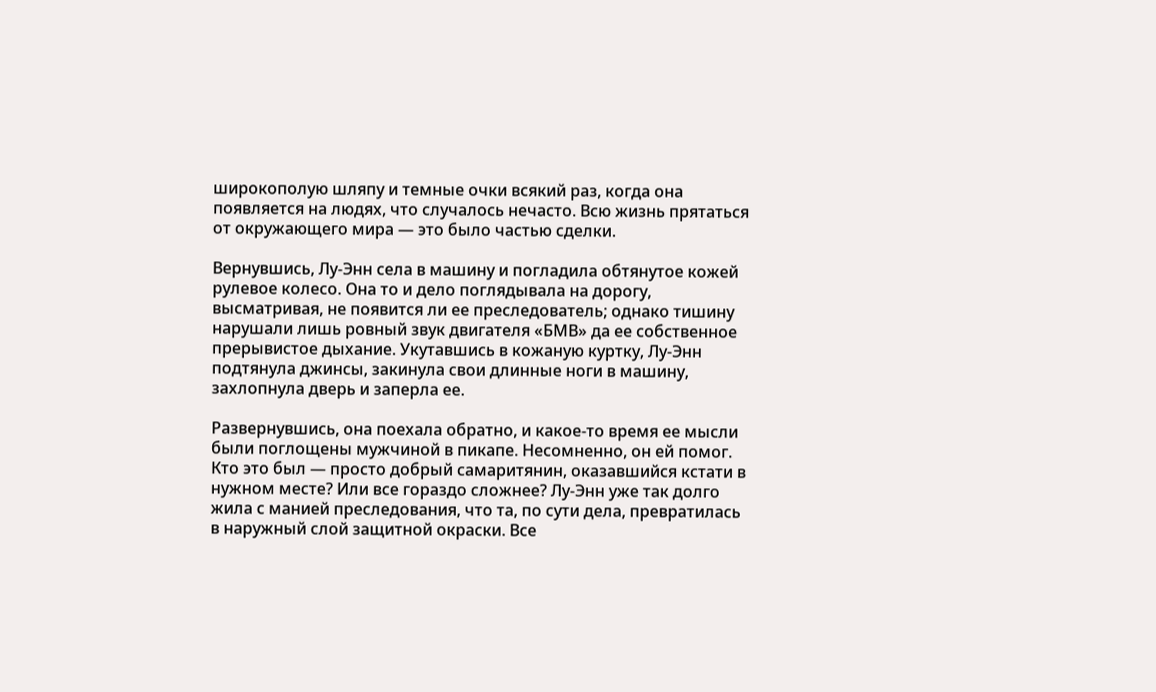широкополую шляпу и темные очки всякий раз, когда она появляется на людях, что случалось нечасто. Всю жизнь прятаться от окружающего мира — это было частью сделки.

Вернувшись, Лу-Энн села в машину и погладила обтянутое кожей рулевое колесо. Она то и дело поглядывала на дорогу, высматривая, не появится ли ее преследователь; однако тишину нарушали лишь ровный звук двигателя «БМВ» да ее собственное прерывистое дыхание. Укутавшись в кожаную куртку, Лу-Энн подтянула джинсы, закинула свои длинные ноги в машину, захлопнула дверь и заперла ее.

Развернувшись, она поехала обратно, и какое-то время ее мысли были поглощены мужчиной в пикапе. Несомненно, он ей помог. Кто это был — просто добрый самаритянин, оказавшийся кстати в нужном месте? Или все гораздо сложнее? Лу-Энн уже так долго жила с манией преследования, что та, по сути дела, превратилась в наружный слой защитной окраски. Все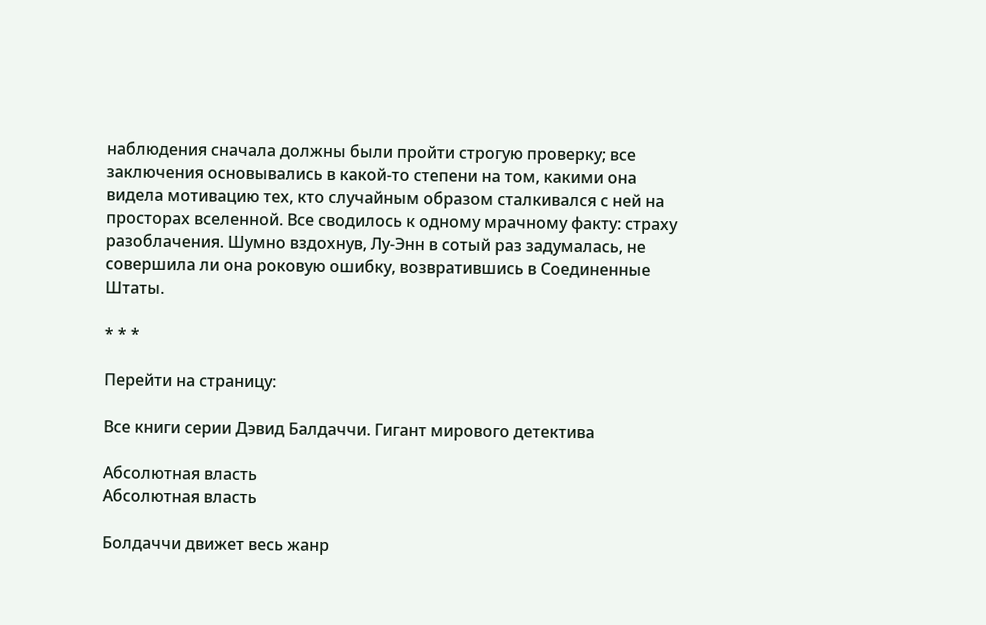наблюдения сначала должны были пройти строгую проверку; все заключения основывались в какой-то степени на том, какими она видела мотивацию тех, кто случайным образом сталкивался с ней на просторах вселенной. Все сводилось к одному мрачному факту: страху разоблачения. Шумно вздохнув, Лу-Энн в сотый раз задумалась, не совершила ли она роковую ошибку, возвратившись в Соединенные Штаты.

* * *

Перейти на страницу:

Все книги серии Дэвид Балдаччи. Гигант мирового детектива

Абсолютная власть
Абсолютная власть

Болдаччи движет весь жанр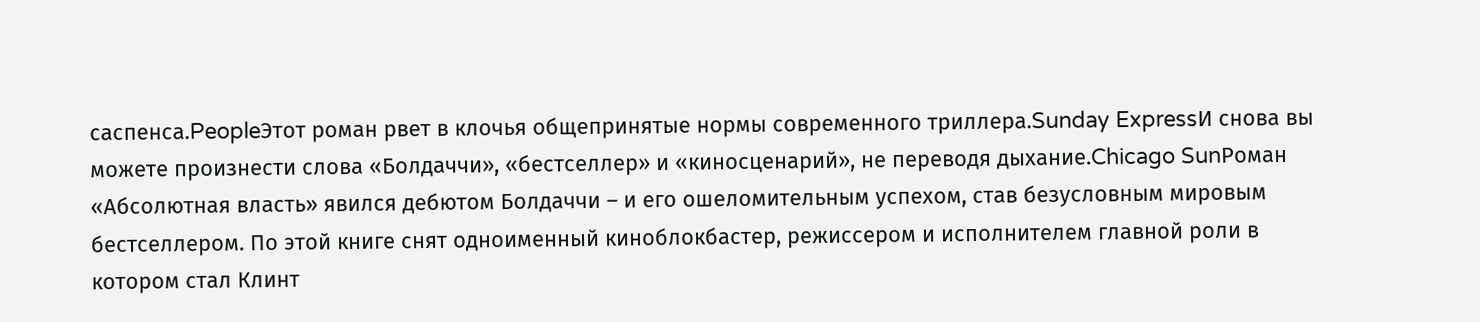саспенса.PeopleЭтот роман рвет в клочья общепринятые нормы современного триллера.Sunday ExpressИ снова вы можете произнести слова «Болдаччи», «бестселлер» и «киносценарий», не переводя дыхание.Chicago SunРоман «Абсолютная власть» явился дебютом Болдаччи – и его ошеломительным успехом, став безусловным мировым бестселлером. По этой книге снят одноименный киноблокбастер, режиссером и исполнителем главной роли в котором стал Клинт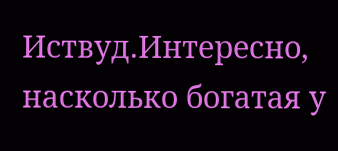Иствуд.Интересно, насколько богатая у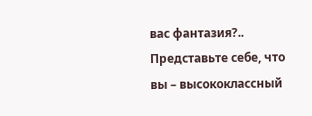вас фантазия?.. Представьте себе, что вы – высококлассный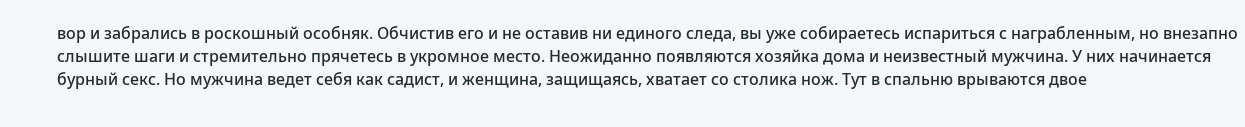вор и забрались в роскошный особняк. Обчистив его и не оставив ни единого следа, вы уже собираетесь испариться с награбленным, но внезапно слышите шаги и стремительно прячетесь в укромное место. Неожиданно появляются хозяйка дома и неизвестный мужчина. У них начинается бурный секс. Но мужчина ведет себя как садист, и женщина, защищаясь, хватает со столика нож. Тут в спальню врываются двое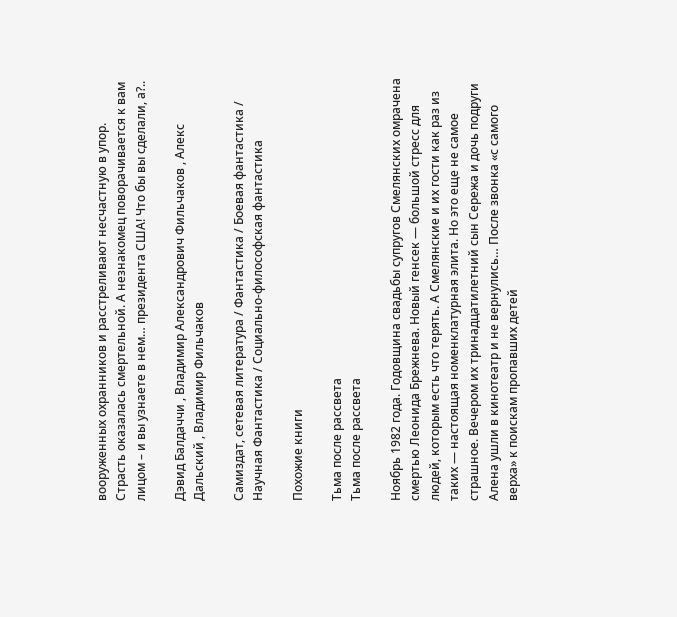вооруженных охранников и расстреливают несчастную в упор. Страсть оказалась смертельной. А незнакомец поворачивается к вам лицом – и вы узнаете в нем… президента США! Что бы вы сделали, а?..

Дэвид Балдаччи , Владимир Александрович Фильчаков , Алекс Дальский , Владимир Фильчаков

Самиздат, сетевая литература / Фантастика / Боевая фантастика / Научная Фантастика / Социально-философская фантастика

Похожие книги

Тьма после рассвета
Тьма после рассвета

Ноябрь 1982 года. Годовщина свадьбы супругов Смелянских омрачена смертью Леонида Брежнева. Новый генсек — большой стресс для людей, которым есть что терять. А Смелянские и их гости как раз из таких — настоящая номенклатурная элита. Но это еще не самое страшное. Вечером их тринадцатилетний сын Сережа и дочь подруги Алена ушли в кинотеатр и не вернулись… После звонка «с самого верха» к поискам пропавших детей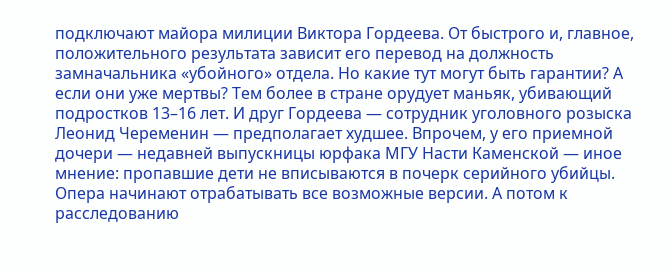подключают майора милиции Виктора Гордеева. От быстрого и, главное, положительного результата зависит его перевод на должность замначальника «убойного» отдела. Но какие тут могут быть гарантии? А если они уже мертвы? Тем более в стране орудует маньяк, убивающий подростков 13–16 лет. И друг Гордеева — сотрудник уголовного розыска Леонид Череменин — предполагает худшее. Впрочем, у его приемной дочери — недавней выпускницы юрфака МГУ Насти Каменской — иное мнение: пропавшие дети не вписываются в почерк серийного убийцы. Опера начинают отрабатывать все возможные версии. А потом к расследованию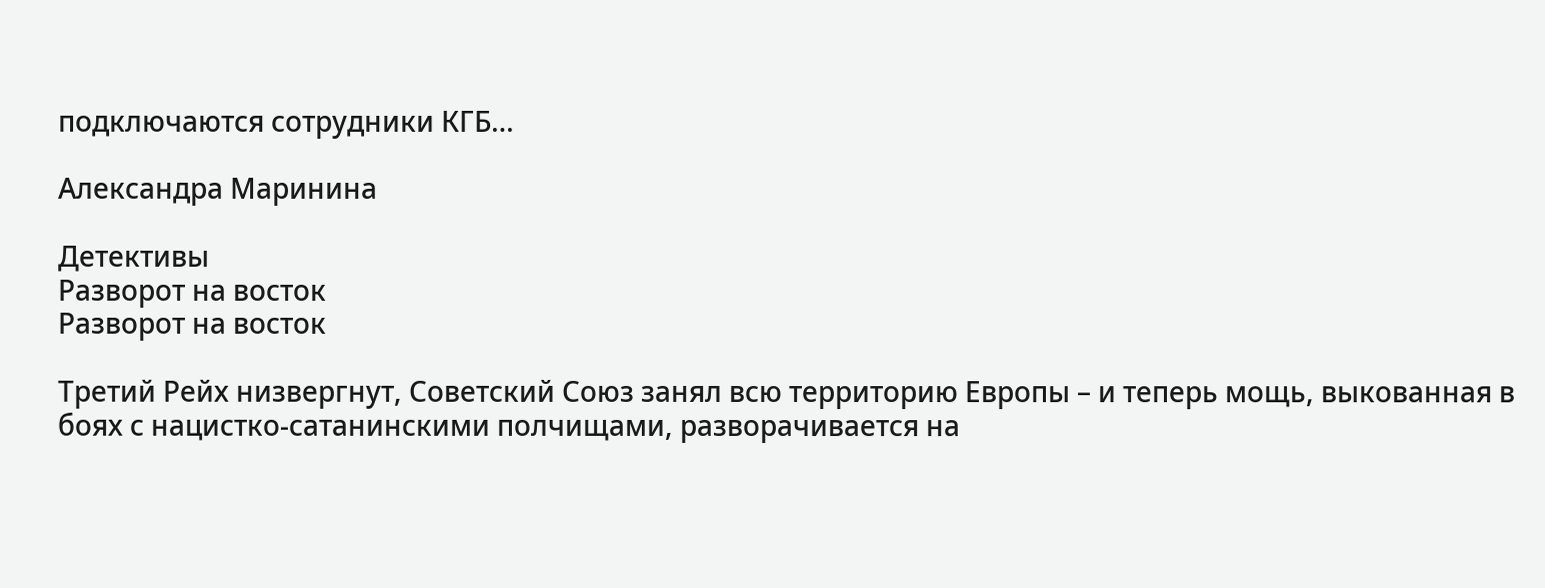подключаются сотрудники КГБ…

Александра Маринина

Детективы
Разворот на восток
Разворот на восток

Третий Рейх низвергнут, Советский Союз занял всю территорию Европы – и теперь мощь, выкованная в боях с нацистко-сатанинскими полчищами, разворачивается на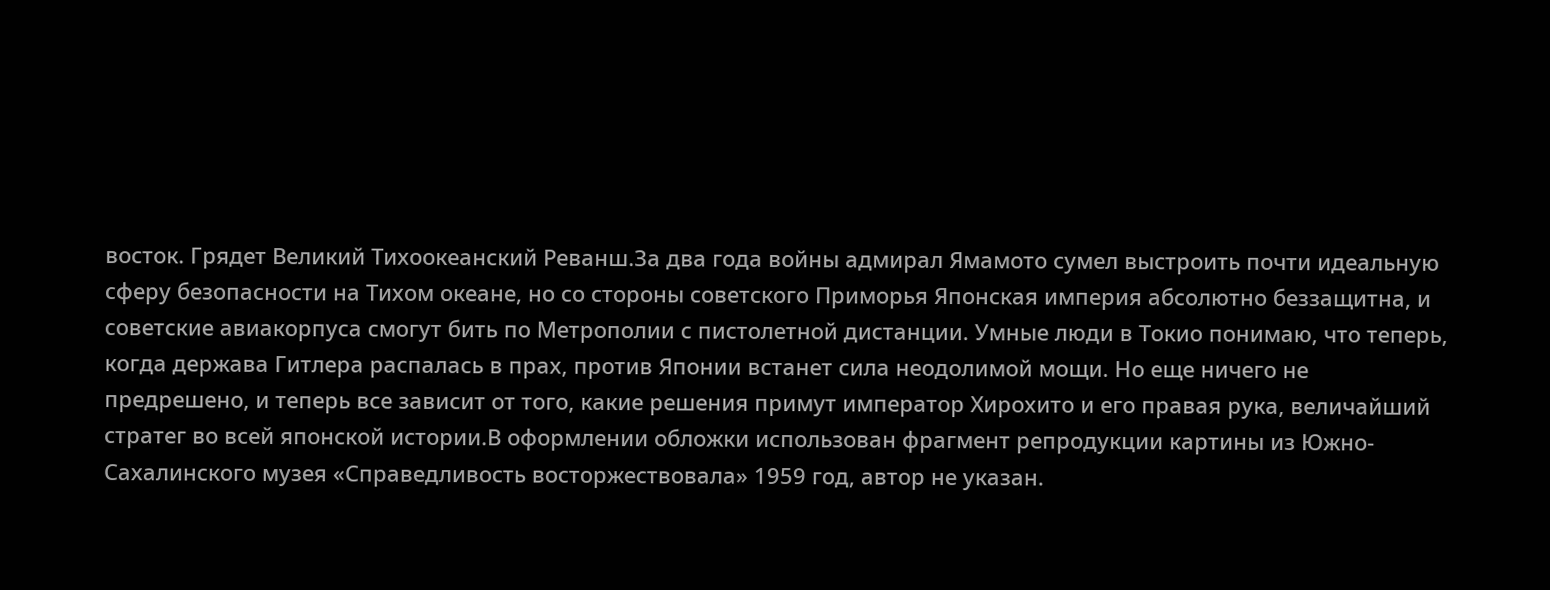восток. Грядет Великий Тихоокеанский Реванш.За два года войны адмирал Ямамото сумел выстроить почти идеальную сферу безопасности на Тихом океане, но со стороны советского Приморья Японская империя абсолютно беззащитна, и советские авиакорпуса смогут бить по Метрополии с пистолетной дистанции. Умные люди в Токио понимаю, что теперь, когда держава Гитлера распалась в прах, против Японии встанет сила неодолимой мощи. Но еще ничего не предрешено, и теперь все зависит от того, какие решения примут император Хирохито и его правая рука, величайший стратег во всей японской истории.В оформлении обложки использован фрагмент репродукции картины из Южно-Сахалинского музея «Справедливость восторжествовала» 1959 год, автор не указан.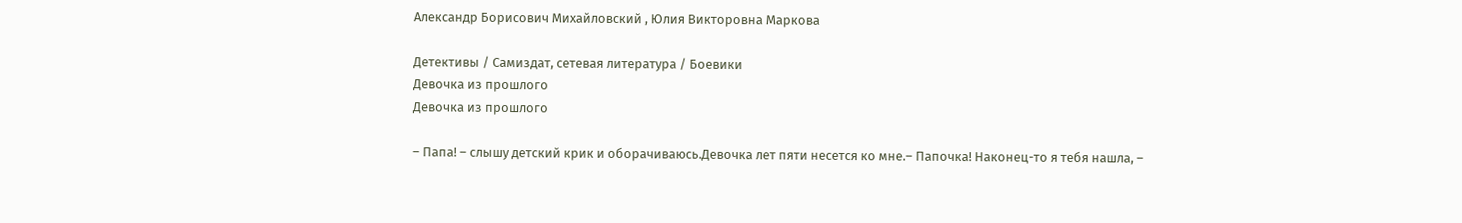Александр Борисович Михайловский , Юлия Викторовна Маркова

Детективы / Самиздат, сетевая литература / Боевики
Девочка из прошлого
Девочка из прошлого

– Папа! – слышу детский крик и оборачиваюсь.Девочка лет пяти несется ко мне.– Папочка! Наконец-то я тебя нашла, –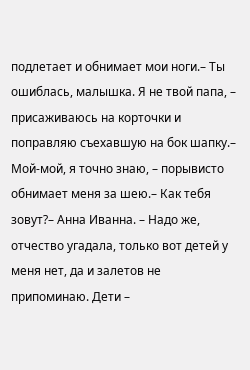подлетает и обнимает мои ноги.– Ты ошиблась, малышка. Я не твой папа, – присаживаюсь на корточки и поправляю съехавшую на бок шапку.– Мой-мой, я точно знаю, – порывисто обнимает меня за шею.– Как тебя зовут?– Анна Иванна. – Надо же, отчество угадала, только вот детей у меня нет, да и залетов не припоминаю. Дети –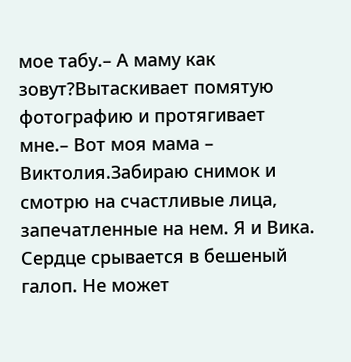мое табу.– А маму как зовут?Вытаскивает помятую фотографию и протягивает мне.– Вот моя мама – Виктолия.Забираю снимок и смотрю на счастливые лица, запечатленные на нем. Я и Вика. Сердце срывается в бешеный галоп. Не может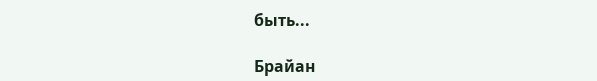быть...

Брайан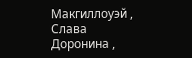Макгиллоуэй , Слава Доронина ,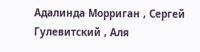Адалинда Морриган , Сергей Гулевитский , Аля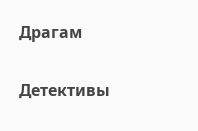Драгам

Детективы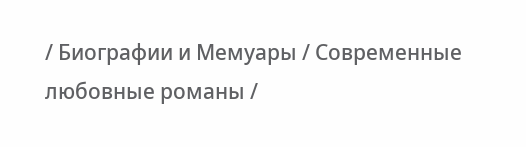/ Биографии и Мемуары / Современные любовные романы /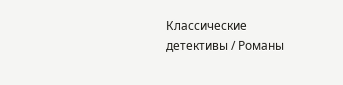Классические детективы / Романы